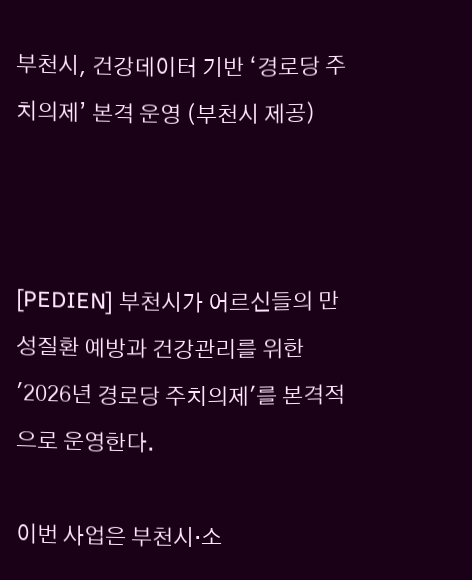부천시, 건강데이터 기반 ‘경로당 주치의제’ 본격 운영 (부천시 제공)



[PEDIEN] 부천시가 어르신들의 만성질환 예방과 건강관리를 위한 '2026년 경로당 주치의제'를 본격적으로 운영한다.

이번 사업은 부천시·소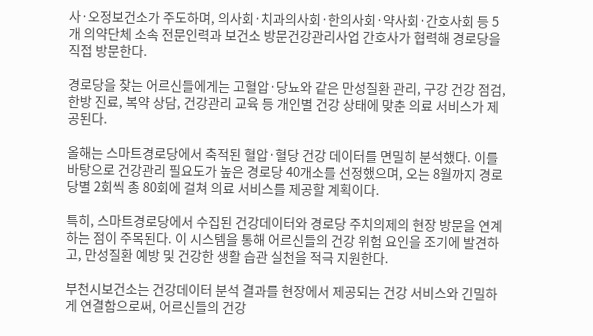사·오정보건소가 주도하며, 의사회·치과의사회·한의사회·약사회·간호사회 등 5개 의약단체 소속 전문인력과 보건소 방문건강관리사업 간호사가 협력해 경로당을 직접 방문한다.

경로당을 찾는 어르신들에게는 고혈압·당뇨와 같은 만성질환 관리, 구강 건강 점검, 한방 진료, 복약 상담, 건강관리 교육 등 개인별 건강 상태에 맞춘 의료 서비스가 제공된다.

올해는 스마트경로당에서 축적된 혈압·혈당 건강 데이터를 면밀히 분석했다. 이를 바탕으로 건강관리 필요도가 높은 경로당 40개소를 선정했으며, 오는 8월까지 경로당별 2회씩 총 80회에 걸쳐 의료 서비스를 제공할 계획이다.

특히, 스마트경로당에서 수집된 건강데이터와 경로당 주치의제의 현장 방문을 연계하는 점이 주목된다. 이 시스템을 통해 어르신들의 건강 위험 요인을 조기에 발견하고, 만성질환 예방 및 건강한 생활 습관 실천을 적극 지원한다.

부천시보건소는 건강데이터 분석 결과를 현장에서 제공되는 건강 서비스와 긴밀하게 연결함으로써, 어르신들의 건강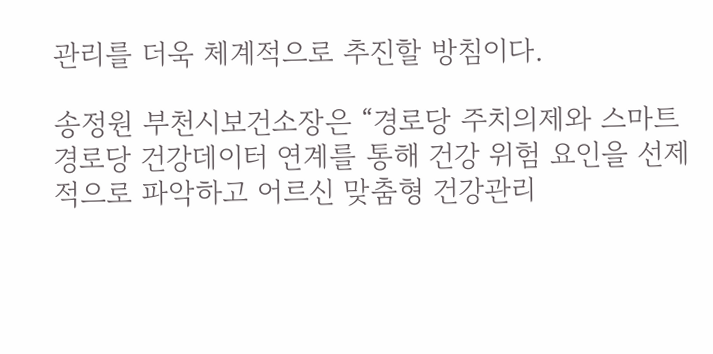관리를 더욱 체계적으로 추진할 방침이다.

송정원 부천시보건소장은 “경로당 주치의제와 스마트경로당 건강데이터 연계를 통해 건강 위험 요인을 선제적으로 파악하고 어르신 맞춤형 건강관리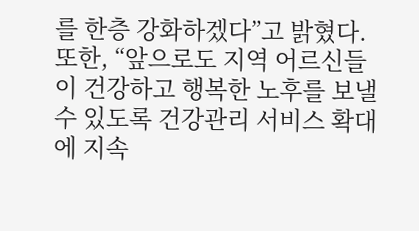를 한층 강화하겠다”고 밝혔다. 또한, “앞으로도 지역 어르신들이 건강하고 행복한 노후를 보낼 수 있도록 건강관리 서비스 확대에 지속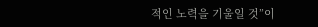적인 노력을 기울일 것”이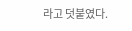라고 덧붙였다.